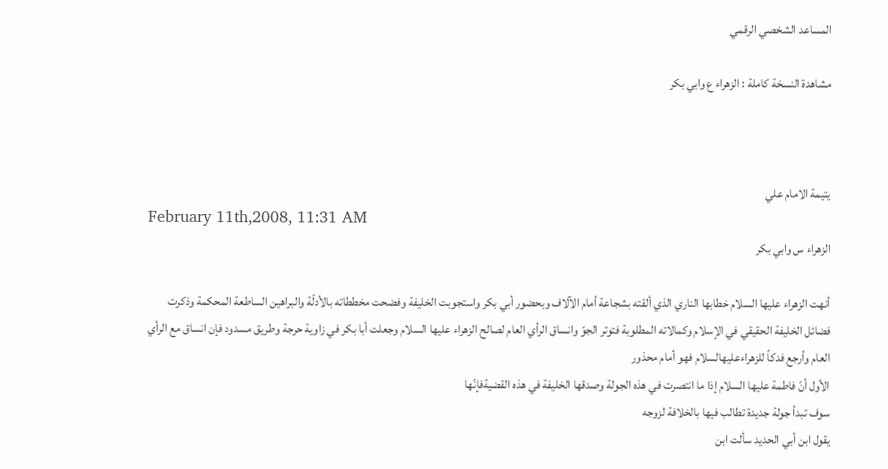المساعد الشخصي الرقمي

مشاهدة النسخة كاملة : الزهراء ع وابي بكر



يتيمة الامام علي
February 11th,2008, 11:31 AM
الزهراء س وابي بكر

أنهت الزهراء عليها السلام خطابها الناري الذي ألقته بشجاعة أمام الآلاف وبحضور أبي بكر واستجوبت الخليفة وفضحت مخططاته بالأدلّة والبراهين الساطعة المحكمة وذكرت فضائل الخليفة الحقيقي في الإسلام وكمالاته المطلوبة فتوتر الجوّ وانساق الرأي العام لصالح الزهراء عليها السلام وجعلت أبا بكر في زاوية حرجة وطريق مسدود فإن انساق مع الرأي العام وأرجع فدكاً للزهراءعليهالسلام فهو أمام محذور
الأول أنّ فاطمة عليها السلام إذا ما انتصرت في هذه الجولة وصدقها الخليفة في هذه القضيةفإنّها
سوف تبدأ جولة جديدة تطالب فيها بالخلافة لزوجه
يقول ابن أبي الحديد سألت ابن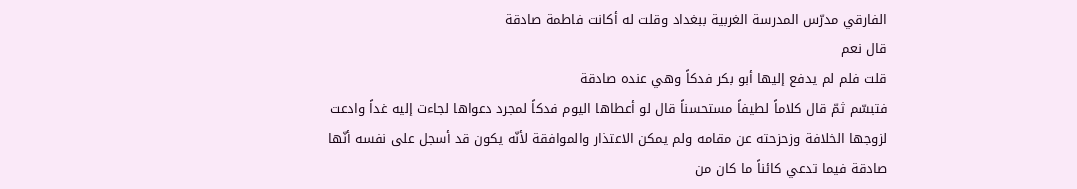الفارقي مدرّس المدرسة الغربية ببغداد وقلت له أكانت فاطمة صادقة
قال نعم
قلت فلم لم يدفع إليها أبو بكر فدكاً وهي عنده صادقة
فتبسّم ثمّ قال كلاماً لطيفاً مستحسناً قال لو أعطاها اليوم فدكاً لمجرد دعواها لجاءت إليه غداً وادعت لزوجها الخلافة وزحزحته عن مقامه ولم يمكن الاعتذار والموافقة لأنّه يكون قد أسجل على نفسه أنّها صادقة فيما تدعي كائناً ما كان من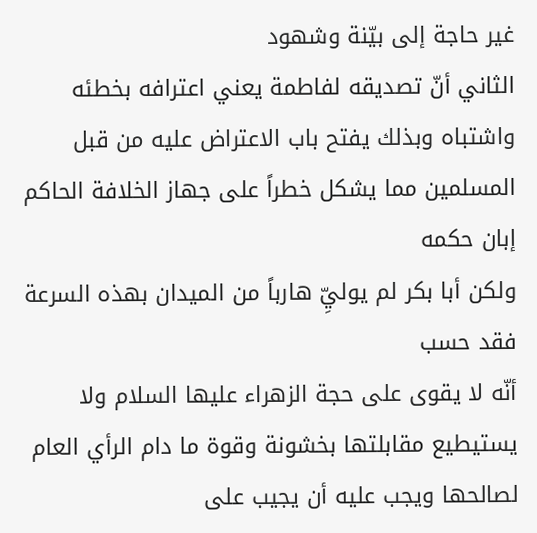غير حاجة إلى بيّنة وشهود
الثاني أنّ تصديقه لفاطمة يعني اعترافه بخطئه واشتباه وبذلك يفتح باب الاعتراض عليه من قبل المسلمين مما يشكل خطراً على جهاز الخلافة الحاكم إبان حكمه
ولكن أبا بكر لم يوليِّ هارباً من الميدان بهذه السرعة فقد حسب
أنّه لا يقوى على حجة الزهراء عليها السلام ولا يستيطيع مقابلتها بخشونة وقوة ما دام الرأي العام لصالحها ويجب عليه أن يجيب على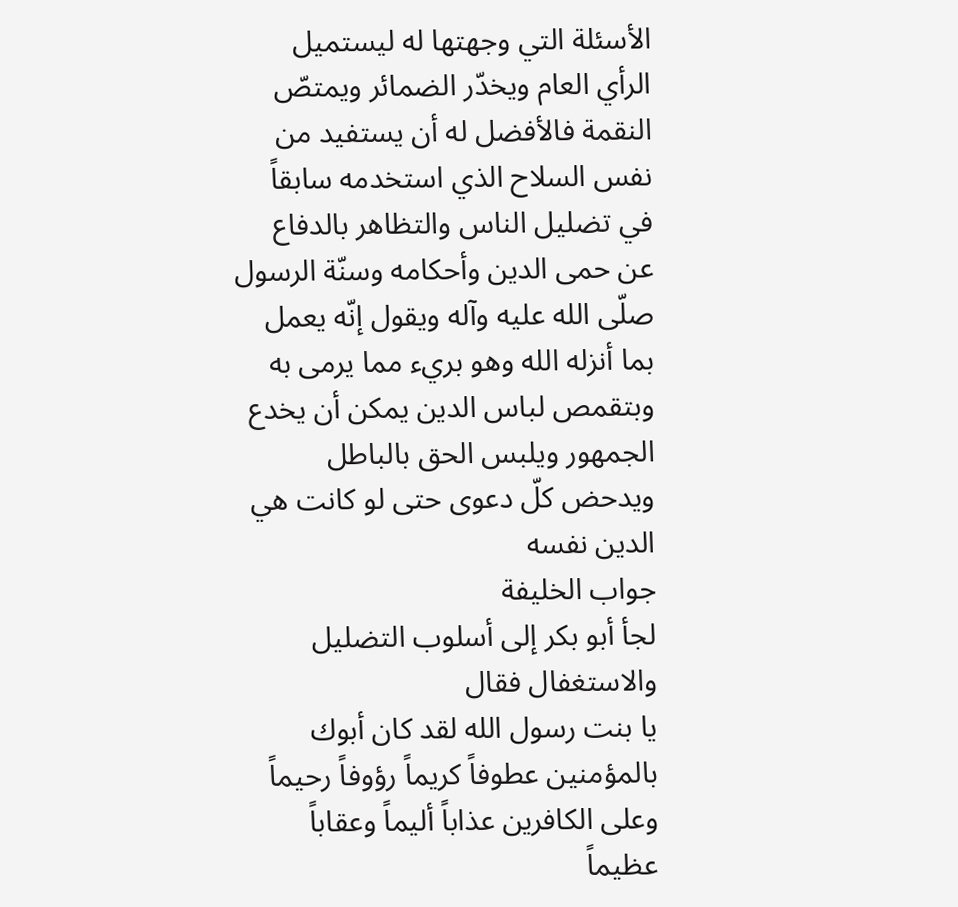الأسئلة التي وجهتها له ليستميل الرأي العام ويخدّر الضمائر ويمتصّ النقمة فالأفضل له أن يستفيد من نفس السلاح الذي استخدمه سابقاً في تضليل الناس والتظاهر بالدفاع عن حمى الدين وأحكامه وسنّة الرسول صلّى الله عليه وآله ويقول إنّه يعمل بما أنزله الله وهو بريء مما يرمى به وبتقمص لباس الدين يمكن أن يخدع الجمهور ويلبس الحق بالباطل ويدحض كلّ دعوى حتى لو كانت هي الدين نفسه
جواب الخليفة
لجأ أبو بكر إلى أسلوب التضليل والاستغفال فقال
يا بنت رسول الله لقد كان أبوك بالمؤمنين عطوفاً كريماً رؤوفاً رحيماً وعلى الكافرين عذاباً أليماً وعقاباً عظيماً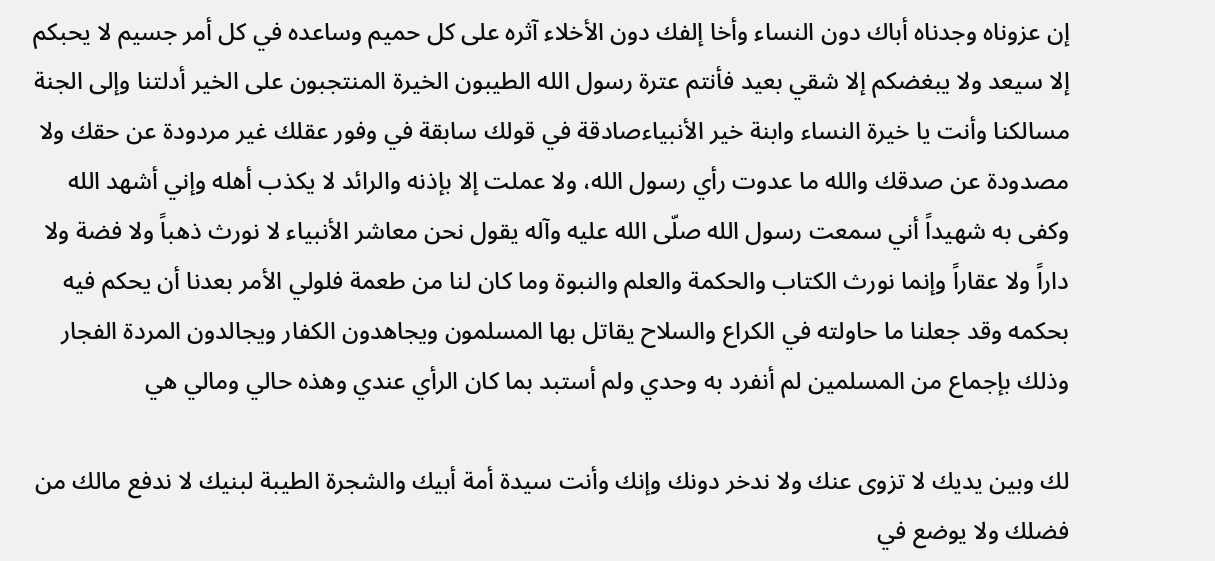إن عزوناه وجدناه أباك دون النساء وأخا إلفك دون الأخلاء آثره على كل حميم وساعده في كل أمر جسيم لا يحبكم إلا سيعد ولا يبغضكم إلا شقي بعيد فأنتم عترة رسول الله الطيبون الخيرة المنتجبون على الخير أدلتنا وإلى الجنة مسالكنا وأنت يا خيرة النساء وابنة خير الأنبياءصادقة في قولك سابقة في وفور عقلك غير مردودة عن حقك ولا مصدودة عن صدقك والله ما عدوت رأي رسول الله، ولا عملت إلا بإذنه والرائد لا يكذب أهله وإني أشهد الله وكفى به شهيداً أني سمعت رسول الله صلّى الله عليه وآله يقول نحن معاشر الأنبياء لا نورث ذهباً ولا فضة ولا داراً ولا عقاراً وإنما نورث الكتاب والحكمة والعلم والنبوة وما كان لنا من طعمة فلولي الأمر بعدنا أن يحكم فيه بحكمه وقد جعلنا ما حاولته في الكراع والسلاح يقاتل بها المسلمون ويجاهدون الكفار ويجالدون المردة الفجار وذلك بإجماع من المسلمين لم أنفرد به وحدي ولم أستبد بما كان الرأي عندي وهذه حالي ومالي هي

لك وبين يديك لا تزوى عنك ولا ندخر دونك وإنك وأنت سيدة أمة أبيك والشجرة الطيبة لبنيك لا ندفع مالك من فضلك ولا يوضع في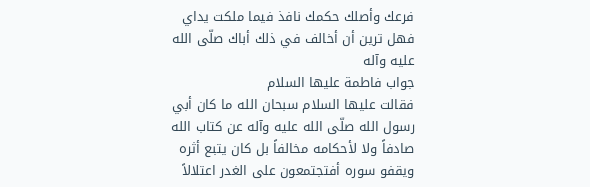فرعك وأصلك حكمك نافذ فيما ملكت يداي فهل ترين أن أخالف في ذلك أباك صلّى الله عليه وآله
جواب فاطمة عليها السلام
فقالت عليها السلام سبحان الله ما كان أبي رسول الله صلّى الله عليه وآله عن كتاب الله صادفاً ولا لأحكامه مخالفاً بل كان يتبع أثره ويقفو سوره أفتجتمعون على الغدر اعتلالاً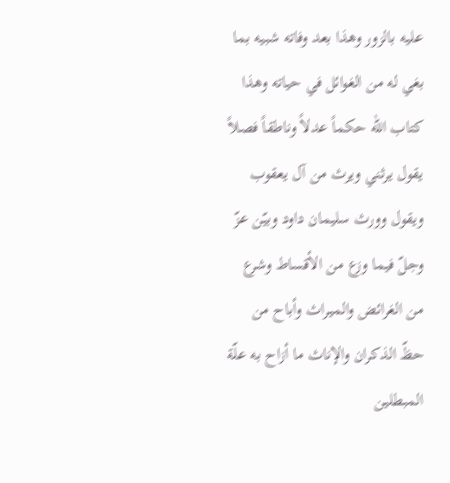عليه بالزور وهذا بعد وفاته شبيه بما بغي له من الغوائل في حياته وهذا كتاب الله حكماً عدلاً وناطقاً فصلاً يقول يرثني ويرث من آل يعقوب ويقول وورث سليمان داود وبيّن عزّ وجلّ فيما وزع من الأقساط وشرع من الغرائض والميراث وأباح من حظّ الذكران والإناث ما أزاح به علّة المبطلين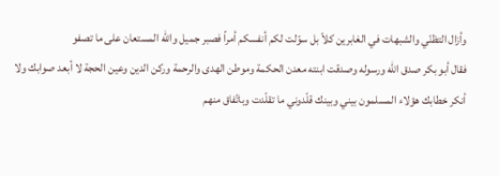وأزال التظنّي والشبهات في الغابرين كلاّ بل سوّلت لكم أنفسكم أمراً فصبر جميل والله المستعان على ما تصفو
فقال أبو بكر صدق الله ورسوله وصدقت ابنته معدن الحكمة وموطن الهدى والرحمة وركن الدين وعين الحجة لا أبعد صوابك ولا أنكر خطابك هؤلاء المسلمون بيني وبينك قلّدوني ما تقلّدت وباتّفاق منهم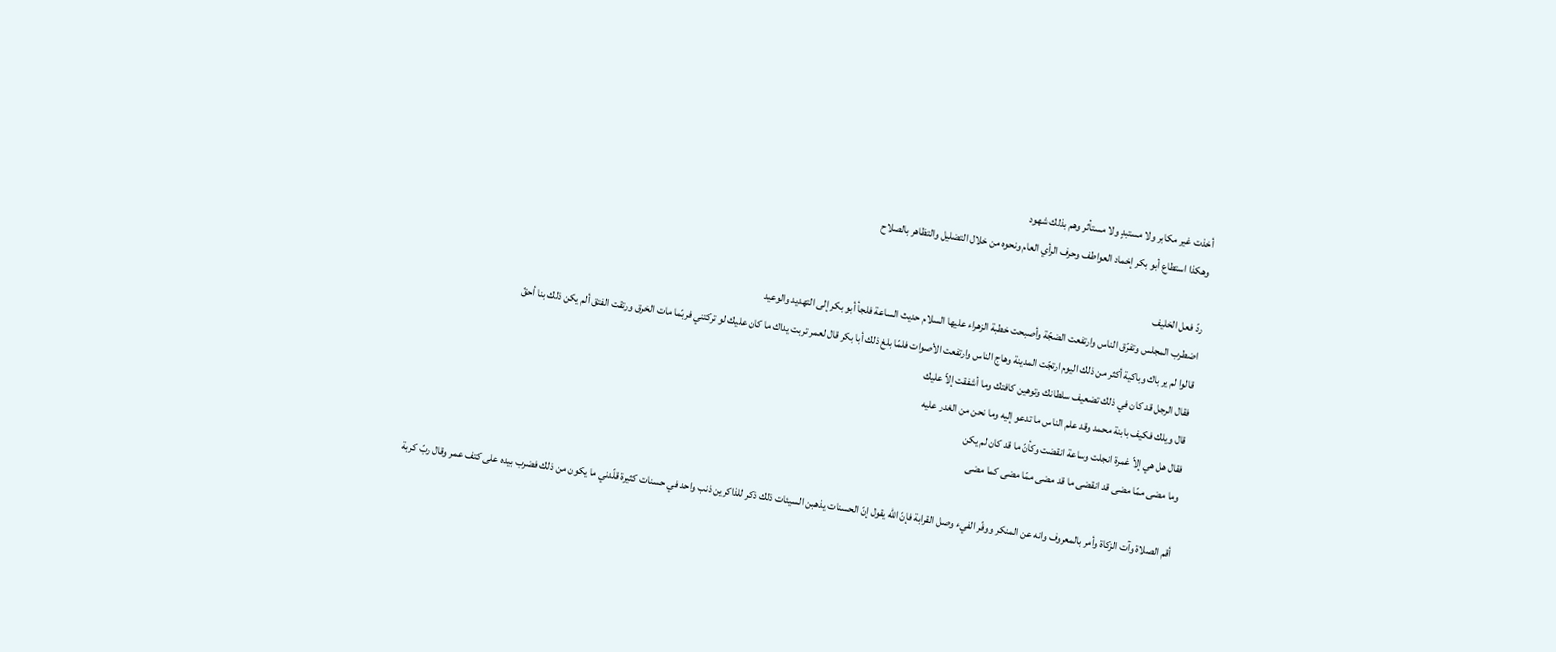أخذت غير مكابر ولا مستبدٍ ولا مستأثر وهم بذلك شهود
وهكذا استطاع أبو بكر إخماد العواطف وحرف الرأي العام ونحوه من خلال التضليل والتظاهر بالصلاح

ردّ فعل الخليف
اضطرب المجلس وتفرّق الناس وارتفعت الضجّة وأصبحت خطبة الزهراء عليها السلام حديث الساعة فلجأ أبو بكر إلى التهديد والوعيد
قالوا لم ير باك وباكية أكثر من ذلك اليوم ارتجّت المدينة وهاج الناس وارتفعت الأصوات فلمّا بلغ ذلك أبا بكر قال لعمر تربت يداك ما كان عليك لو تركتني فربّما مات الخرق ورتقت الفتق ألم يكن ذلك بنا أحقّ
فقال الرجل قد كان في ذلك تضعيف سلطانك وتوهين كافتك وما أشفقت إلاّ عليك
قال ويلك فكيف بابنة محمد وقد علم الناس ما تدعو إليه وما نحن من الغدر عليه
فقال هل هي إلاّ غمرة انجلت وساعة انقضت وكأنّ ما قد كان لم يكن
وما مضى ممّا مضى قد انقضى ما قد مضى ممّا مضى كما مضى

أقم الصلاة وآت الزكاة وأمر بالمعروف وانه عن المنكر ووفّر الفيء وصل القرابة فإنّ الله يقول إنّ الحسنات يذهبن السيئات ذلك ذكر للذاكرين ذنب واحد في حسنات كثيرة قلّدني ما يكون من ذلك فضرب بيده على كتف عمر وقال ربّ كربة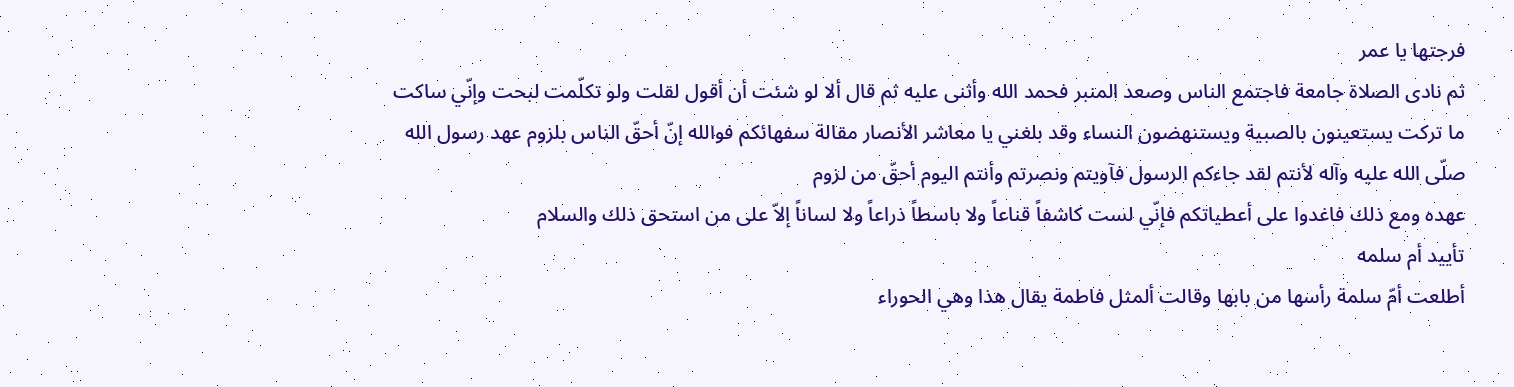فرجتها يا عمر
ثم نادى الصلاة جامعة فاجتمع الناس وصعد المنبر فحمد الله وأثنى عليه ثم قال ألا لو شئت أن أقول لقلت ولو تكلّمت لبحت وإنّي ساكت ما تركت يستعينون بالصبية ويستنهضون النساء وقد بلغني يا معاشر الأنصار مقالة سفهائكم فوالله إنّ أحقّ الناس بلزوم عهد رسول الله صلّى الله عليه وآله لأنتم لقد جاءكم الرسول فآويتم ونصرتم وأنتم اليوم أحقّ من لزوم
عهده ومع ذلك فاغدوا على أعطياتكم فإنّي لست كاشفاً قناعاً ولا باسطاً ذراعاً ولا لساناً إلاّ على من استحق ذلك والسلام
تأييد أم سلمه
أطلعت أمّ سلمة رأسها من بابها وقالت ألمثل فاطمة يقال هذا وهي الحوراء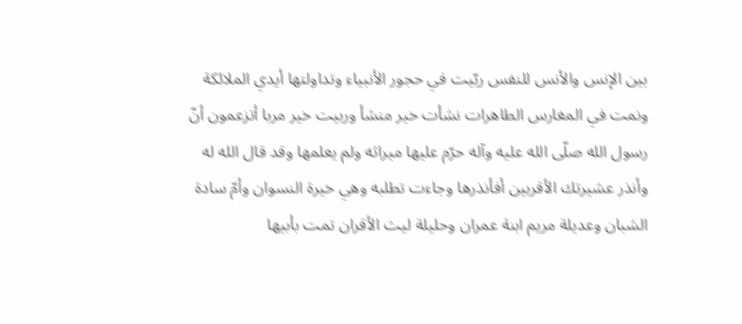بين الإنس والأنس للنفس ربّيت في حجور الأنبياء وتداولتها أيدي الملائكة ونمت في المغارس الطاهرات نشأت خير منشأ وربيت خير مربا أتزعمون أنّ رسول الله صلّى الله عليه وآله حرّم عليها ميراثه ولم يعلمها وقد قال الله له وأنذر عشيرتك الأقربين أفأنذرها وجاءت تطلبه وهي خيرة النسوان وأمّ سادة الشبان وعديلة مريم ابنة عمران وحليلة ليث الأقران تمت بأبيها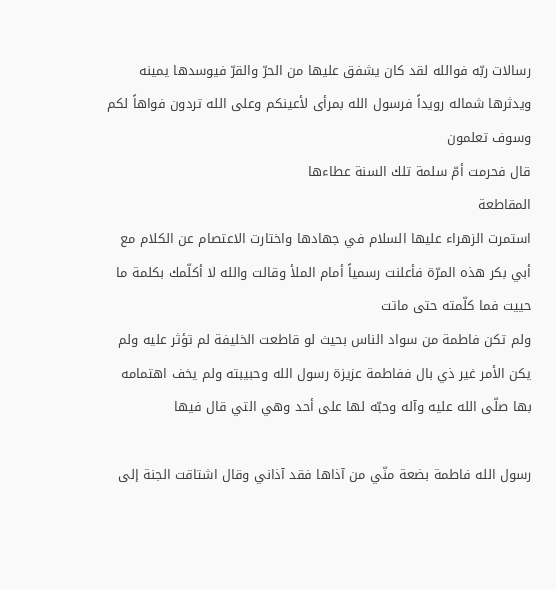رسالات ربّه فوالله لقد كان يشفق عليها من الحرّ والقرّ فيوسدها يمينه ويدثرها شماله رويداً فرسول الله بمرأى لأعينكم وعلى الله تردون فواهاً لكم وسوف تعلمون
قال فحرمت أمّ سلمة تلك السنة عطاءها
المقاطعة
استمرت الزهراء عليها السلام في جهادها واختارت الاعتصام عن الكلام مع أبي بكر هذه المرّة فأعلنت رسمياً أمام الملأ وقالت والله لا أكلّمك بكلمة ما حييت فما كلّمته حتى ماتت
ولم تكن فاطمة من سواد الناس بحيث لو قاطعت الخليفة لم تؤثر عليه ولم يكن الأمر غير ذي بال ففاطمة عزيزة رسول الله وحبيبته ولم يخف اهتمامه بها صلّى الله عليه وآله وحبّه لها على أحد وهي التي قال فيها

رسول الله فاطمة بضعة منّي من آذاها فقد آذاني وقال اشتاقت الجنة إلى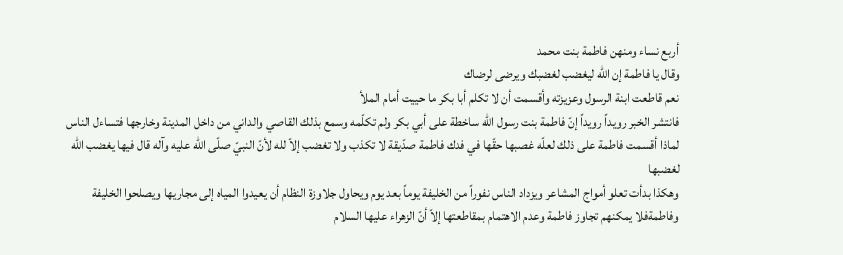أربع نساء ومنهن فاطمة بنت محمد
وقال يا فاطمة إن الله ليغضب لغضبك ويرضى لرضاك
نعم قاطعت ابنة الرسول وعزيزته وأقسمت أن لا تكلم أبا بكر ما حييت أمام الملأ
فانتشر الخبر رويداً رويداً إنّ فاطمة بنت رسول الله ساخطة على أبي بكر ولم تكلّمه وسمع بذلك القاصي والداني من داخل المدينة وخارجها فتساءل الناس لماذا أقسمت فاطمة على ذلك لعلّه غصبها حقّها في فدك فاطمة صدّيقة لا تكذب ولا تغضب إلاّ لله لأنّ النبيّ صلّى الله عليه وآله قال فيها يغضب الله لغضبها
وهكذا بدأت تعلو أمواج المشاعر ويزداد الناس نفوراً من الخليفة يوماً بعد يوم ويحاول جلاوزة النظام أن يعيدوا المياه إلى مجاريها ويصلحوا الخليفة وفاطمةفلا يمكنهم تجاوز فاطمة وعدم الاهتمام بمقاطعتها إلاّ أنّ الزهراء عليها السلام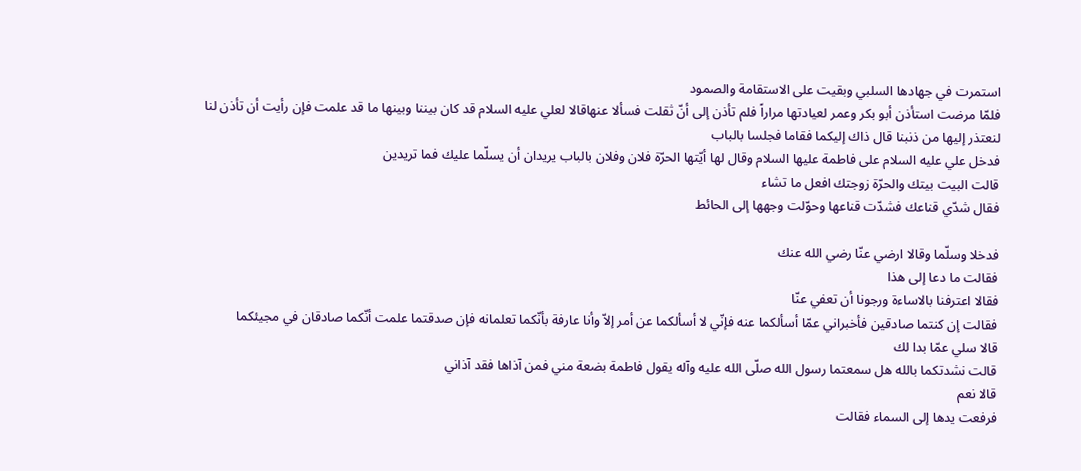استمرت في جهادها السلبي وبقيت على الاستقامة والصمود
فلمّا مرضت استأذن أبو بكر وعمر لعيادتها مراراً فلم تأذن إلى أنّ ثقلت فسألا عنهاقالا لعلي عليه السلام قد كان بيننا وبينها ما قد علمت فإن رأيت أن تأذن لنا لنعتذر إليها من ذنبنا قال ذاك إليكما فقاما فجلسا بالباب
فدخل علي عليه السلام على فاطمة عليها السلام وقال لها أيّتها الحرّة فلان وفلان بالباب يريدان أن يسلّما عليك فما تريدين
قالت البيت بيتك والحرّة زوجتك افعل ما تشاء
فقال شدّي قناعك فشدّت قناعها وحوّلت وجهها إلى الحائط

فدخلا وسلّما وقالا ارضي عنّا رضي الله عنك
فقالت ما دعا إلى هذا
فقالا اعترفنا بالاساءة ورجونا أن تعفي عنّا
فقالت إن كنتما صادقين فأخبراني عمّا أسألكما عنه فإنّي لا أسألكما عن أمر إلاّ وأنا عارفة بأنّكما تعلمانه فإن صدقتما علمت أنّكما صادقان في مجيئكما
قالا سلي عمّا بدا لك
قالت نشدتكما بالله هل سمعتما رسول الله صلّى الله عليه وآله يقول فاطمة بضعة مني فمن آذاها فقد آذاني
قالا نعم
فرفعت يدها إلى السماء فقالت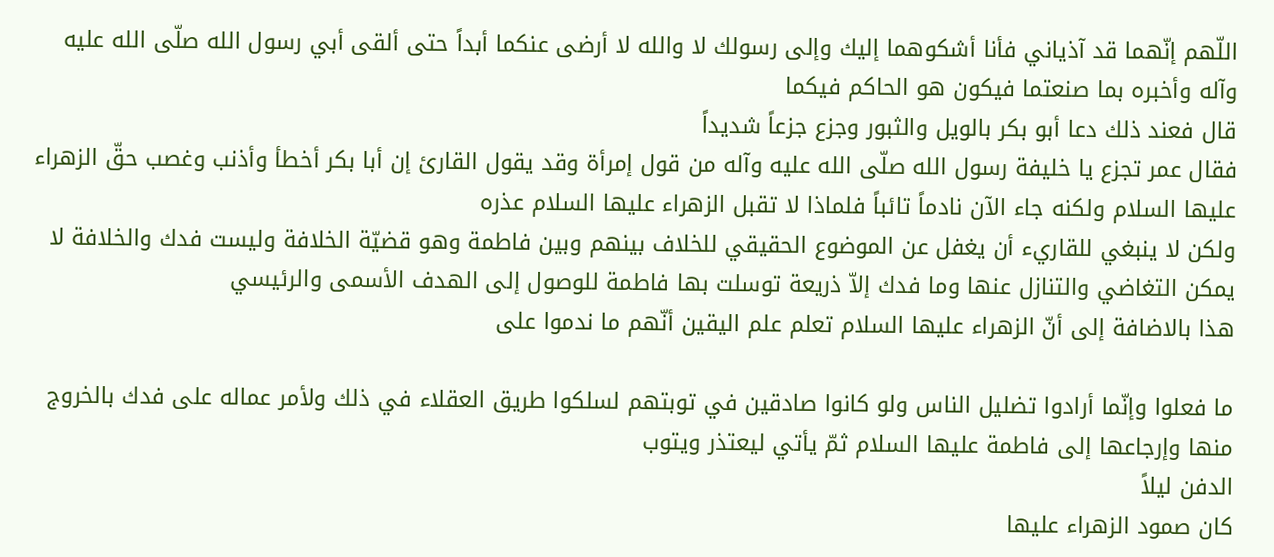اللّهم إنّهما قد آذياني فأنا أشكوهما إليك وإلى رسولك لا والله لا أرضى عنكما أبداً حتى ألقى أبي رسول الله صلّى الله عليه وآله وأخبره بما صنعتما فيكون هو الحاكم فيكما
قال فعند ذلك دعا أبو بكر بالويل والثبور وجزع جزعاً شديداً
فقال عمر تجزع يا خليفة رسول الله صلّى الله عليه وآله من قول إمرأة وقد يقول القارئ إن أبا بكر أخطأ وأذنب وغصب حقّ الزهراء عليها السلام ولكنه جاء الآن نادماً تائباً فلماذا لا تقبل الزهراء عليها السلام عذره
ولكن لا ينبغي للقاريء أن يغفل عن الموضوع الحقيقي للخلاف بينهم وبين فاطمة وهو قضيّة الخلافة وليست فدك والخلافة لا يمكن التغاضي والتنازل عنها وما فدك إلاّ ذريعة توسلت بها فاطمة للوصول إلى الهدف الأسمى والرئيسي
هذا بالاضافة إلى أنّ الزهراء عليها السلام تعلم علم اليقين أنّهم ما ندموا على

ما فعلوا وإنّما أرادوا تضليل الناس ولو كانوا صادقين في توبتهم لسلكوا طريق العقلاء في ذلك ولأمر عماله على فدك بالخروج منها وإرجاعها إلى فاطمة عليها السلام ثمّ يأتي ليعتذر ويتوب
الدفن ليلاً
كان صمود الزهراء عليها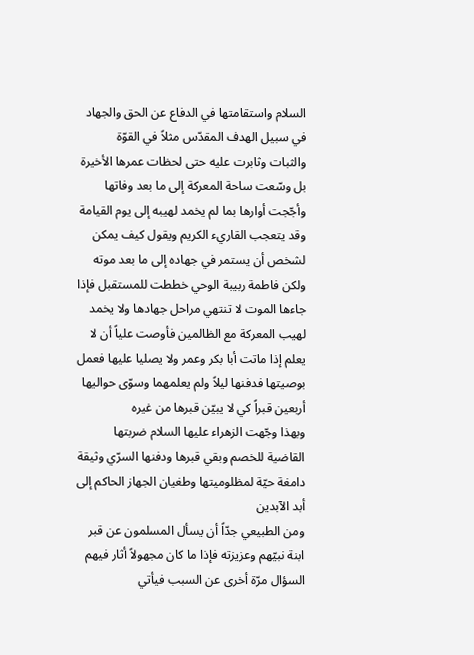السلام واستقامتها في الدفاع عن الحق والجهاد في سبيل الهدف المقدّس مثلاً في القوّة والثبات وثابرت عليه حتى لحظات عمرها الأخيرة بل وسّعت ساحة المعركة إلى ما بعد وفاتها وأجّجت أوارها بما لم يخمد لهيبه إلى يوم القيامة
وقد يتعجب القاريء الكريم ويقول كيف يمكن لشخص أن يستمر في جهاده إلى ما بعد موته
ولكن فاطمة ربيبة الوحي خططت للمستقبل فإذا جاءها الموت لا تنتهي مراحل جهادها ولا يخمد لهيب المعركة مع الظالمين فأوصت علياً أن لا يعلم إذا ماتت أبا بكر وعمر ولا يصليا عليها فعمل بوصيتها فدفنها ليلاً ولم يعلمهما وسوّى حواليها أربعين قبراً كي لا يبيّن قبرها من غيره
وبهذا وجّهت الزهراء عليها السلام ضربتها القاضية للخصم وبقي قبرها ودفنها السرّي وثيقة دامغة حيّة لمظلوميتها وطغيان الجهاز الحاكم إلى أبد الآبدين
ومن الطبيعي جدّاً أن يسأل المسلمون عن قبر ابنة نبيّهم وعزيزته فإذا ما كان مجهولاً أثار فيهم السؤال مرّة أخرى عن السبب فيأتي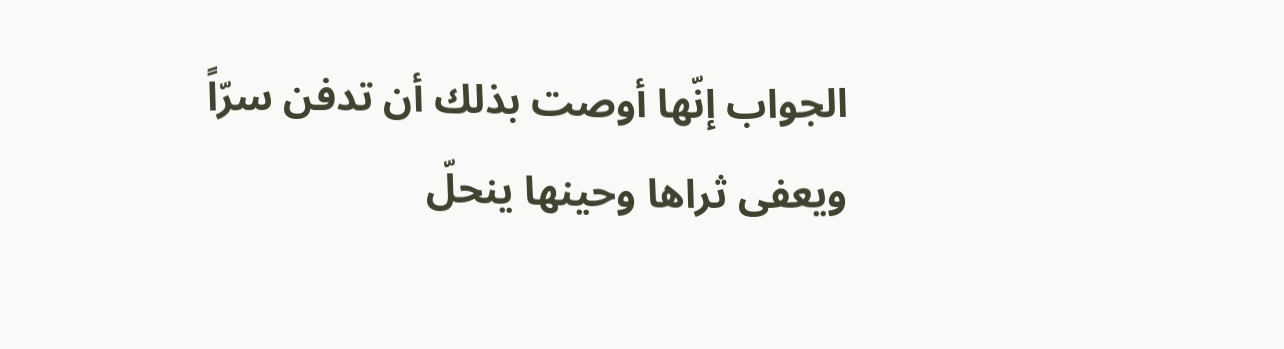الجواب إنّها أوصت بذلك أن تدفن سرّاً ويعفى ثراها وحينها ينحلّ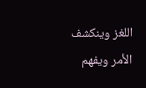اللغز وينكشف الأمر ويفهم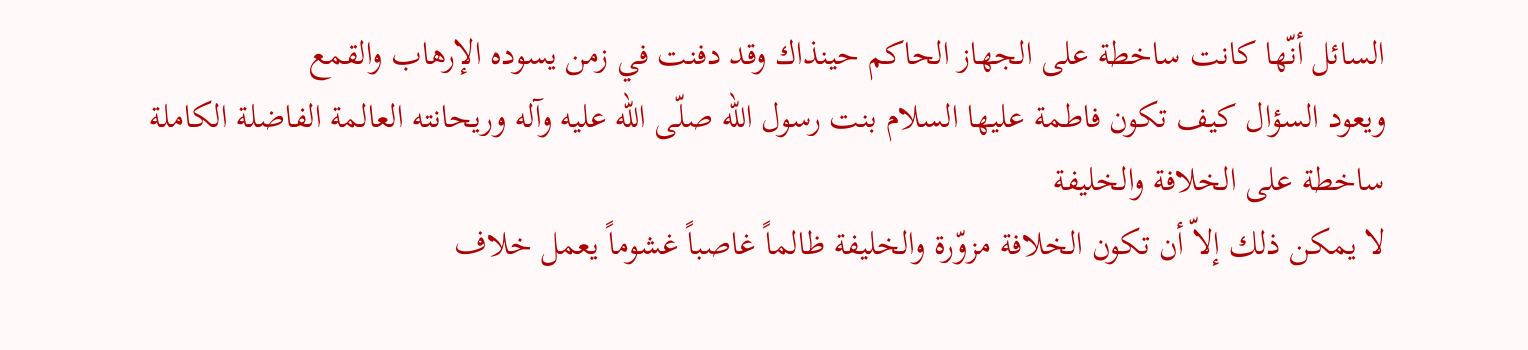السائل أنّها كانت ساخطة على الجهاز الحاكم حينذاك وقد دفنت في زمن يسوده الإرهاب والقمع
ويعود السؤال كيف تكون فاطمة عليها السلام بنت رسول الله صلّى الله عليه وآله وريحانته العالمة الفاضلة الكاملة ساخطة على الخلافة والخليفة
لا يمكن ذلك إلاّ أن تكون الخلافة مزوّرة والخليفة ظالماً غاصباً غشوماً يعمل خلاف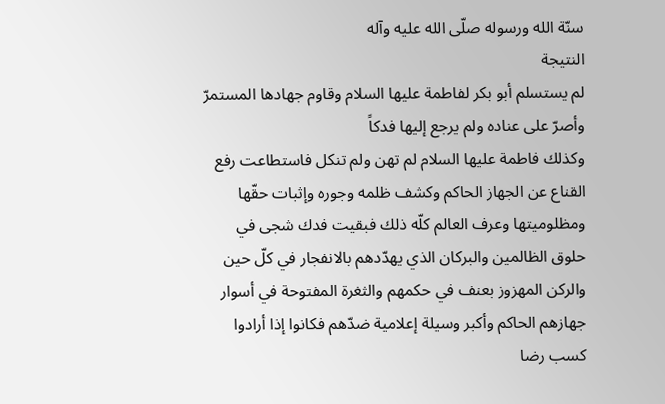سنّة الله ورسوله صلّى الله عليه وآله
النتيجة
لم يستسلم أبو بكر لفاطمة عليها السلام وقاوم جهادها المستمرّ وأصرّ على عناده ولم يرجع إليها فدكاً
وكذلك فاطمة عليها السلام لم تهن ولم تنكل فاستطاعت رفع القناع عن الجهاز الحاكم وكشف ظلمه وجوره وإثبات حقّها ومظلوميتها وعرف العالم كلّه ذلك فبقيت فدك شجى في حلوق الظالمين والبركان الذي يهدّدهم بالانفجار في كلّ حين والركن المهزوز بعنف في حكمهم والثغرة المفتوحة في أسوار جهازهم الحاكم وأكبر وسيلة إعلامية ضدّهم فكانوا إذا أرادوا كسب رضا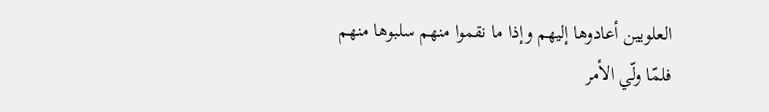العلويين أعادوها إليهم وإذا ما نقموا منهم سلبوها منهم
فلمّا ولّي الأمر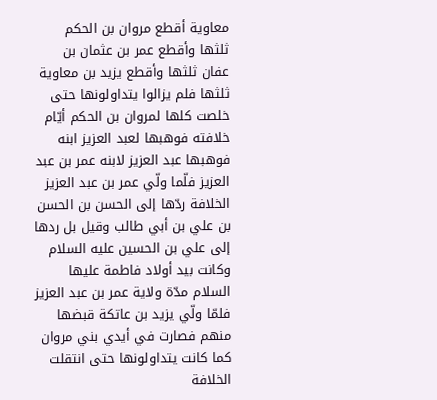معاوية أقطع مروان بن الحكم ثلثها وأقطع عمر بن عثمان بن عفان ثلثها وأقطع يزيد بن معاوية ثلثها فلم يزالوا يتداولونها حتى خلصت كلها لمروان بن الحكم أيّام خلافته فوهبها لعبد العزيز ابنه فوهبها عبد العزيز لابنه عمر بن عبد العزيز فلّما ولّي عمر بن عبد العزيز الخلافة ردّها إلى الحسن بن الحسن بن علي بن أبي طالب وقيل بل ردها إلى علي بن الحسين عليه السلام
وكانت بيد أولاد فاطمة عليها السلام مدّة ولاية عمر بن عبد العزيز
فلمّا ولّي يزيد بن عاتكة قبضها منهم فصارت في أيدي بني مروان كما كانت يتداولونها حتى انتقلت الخلافة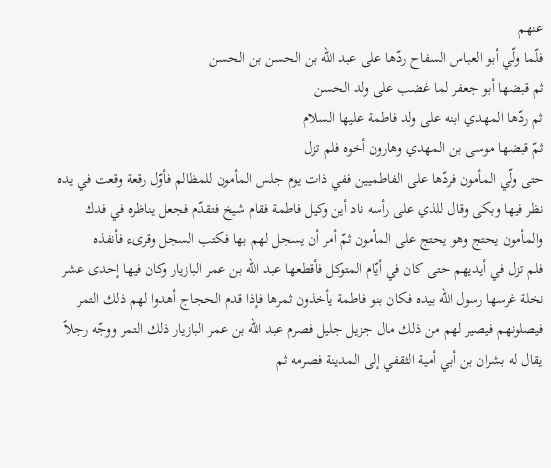عنهم
فلّما ولّي أبو العباس السفاح ردّها على عبد الله بن الحسن بن الحسن
ثم قبضها أبو جعفر لما غضب على ولد الحسن
ثم ردّها المهدي ابنه على ولد فاطمة عليها السلام
ثمّ قبضها موسى بن المهدي وهارون أخوه فلم تزل
حتى ولّي المأمون فردّها على الفاطميين ففي ذات يوم جلس المأمون للمظالم فأوّل رقعة وقعت في يده نظر فيها وبكى وقال للذي على رأسه ناد أين وكيل فاطمة فقام شيخ فتقدّم فجعل يناظره في فدك والمأمون يحتج وهو يحتج على المأمون ثمّ أمر أن يسجل لهم بها فكتب السجل وقرىء فأنفذه
فلم تزل في أيديهم حتى كان في أيّام المتوكل فأقطعها عبد الله بن عمر البازيار وكان فيها إحدى عشر نخلة غرسها رسول الله بيده فكان بنو فاطمة يأخذون ثمرها فإذا قدم الحجاج أهدوا لهم ذلك التمر فيصلونهم فيصير لهم من ذلك مال جزيل جليل فصرم عبد الله بن عمر البازيار ذلك التمر ووجّه رجلاً يقال له بشران بن أبي أمية الثقفي إلى المدينة فصرمه ثم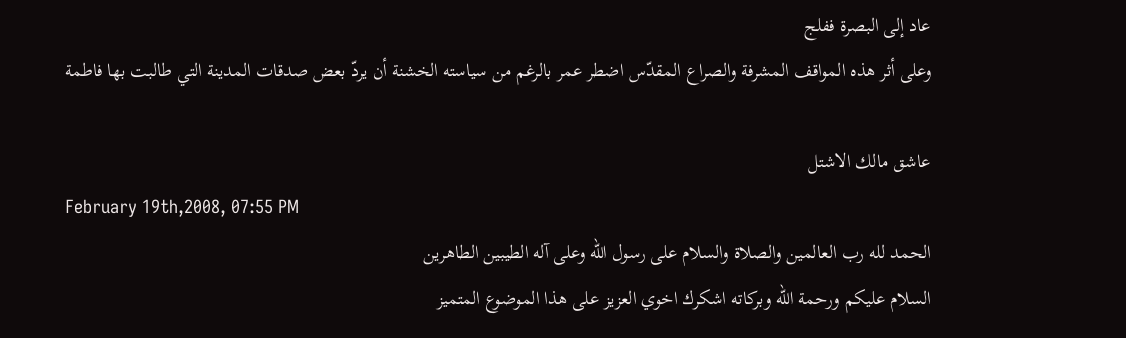عاد إلى البصرة ففلج
وعلى أثر هذه المواقف المشرفة والصراع المقدّس اضطر عمر بالرغم من سياسته الخشنة أن يردّ بعض صدقات المدينة التي طالبت بها فاطمة

عاشق مالك الاشتل
February 19th,2008, 07:55 PM
الحمد لله رب العالمين والصلاة والسلام على رسول الله وعلى آله الطيبين الطاهرين
السلام عليكم ورحمة الله وبركاته اشكرك اخوي العزيز على هذا الموضوع المتميز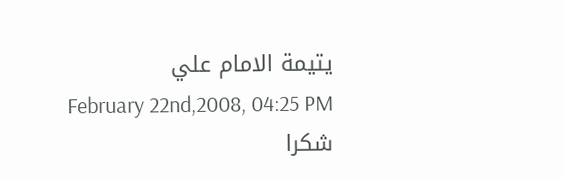يتيمة الامام علي
February 22nd,2008, 04:25 PM
شكرا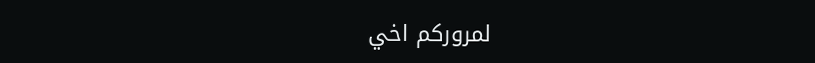لمروركم اخي